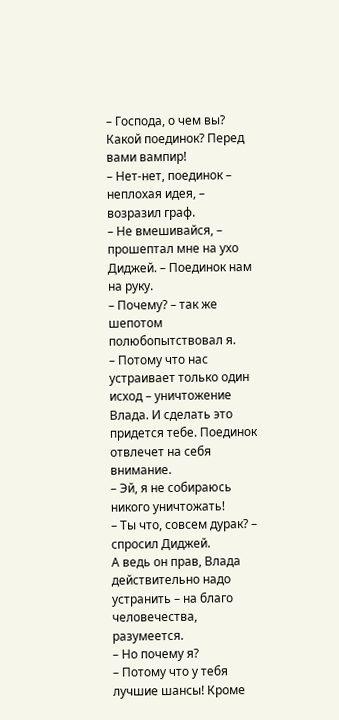– Господа, о чем вы? Какой поединок? Перед вами вампир!
– Нет-нет, поединок – неплохая идея, – возразил граф.
– Не вмешивайся, – прошептал мне на ухо Диджей. – Поединок нам на руку.
– Почему? – так же шепотом полюбопытствовал я.
– Потому что нас устраивает только один исход – уничтожение Влада. И сделать это придется тебе. Поединок отвлечет на себя внимание.
– Эй, я не собираюсь никого уничтожать!
– Ты что, совсем дурак? – спросил Диджей.
А ведь он прав, Влада действительно надо устранить – на благо человечества, разумеется.
– Но почему я?
– Потому что у тебя лучшие шансы! Кроме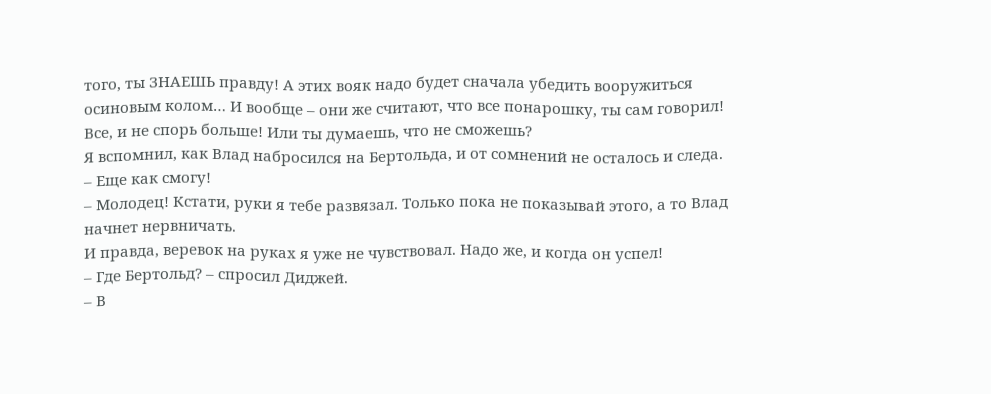того, ты ЗНАЕШЬ правду! А этих вояк надо будет сначала убедить вооружиться осиновым колом… И вообще – они же считают, что все понарошку, ты сам говорил! Все, и не спорь больше! Или ты думаешь, что не сможешь?
Я вспомнил, как Влад набросился на Бертольда, и от сомнений не осталось и следа.
– Еще как смогу!
– Молодец! Кстати, руки я тебе развязал. Только пока не показывай этого, а то Влад начнет нервничать.
И правда, веревок на руках я уже не чувствовал. Надо же, и когда он успел!
– Где Бертольд? – спросил Диджей.
– В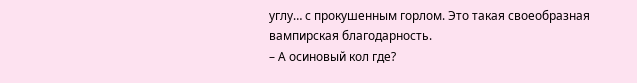углу… с прокушенным горлом. Это такая своеобразная вампирская благодарность.
– А осиновый кол где?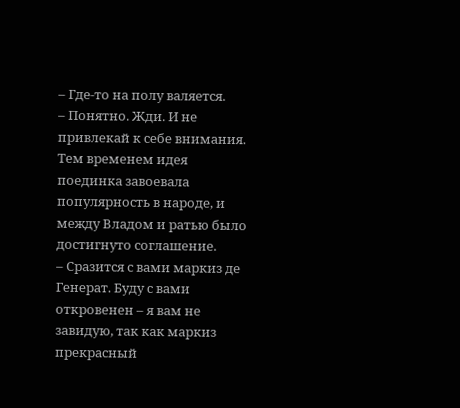– Где-то на полу валяется.
– Понятно. Жди. И не привлекай к себе внимания.
Тем временем идея поединка завоевала популярность в народе, и между Владом и ратью было достигнуто соглашение.
– Сразится с вами маркиз де Генерат. Буду с вами откровенен – я вам не завидую, так как маркиз прекрасный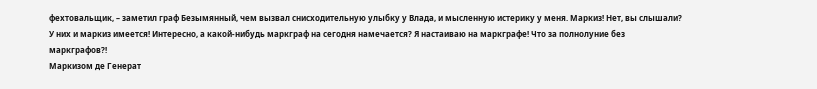фехтовальщик, – заметил граф Безымянный, чем вызвал снисходительную улыбку у Влада, и мысленную истерику у меня. Маркиз! Нет, вы слышали? У них и маркиз имеется! Интересно, а какой-нибудь маркграф на сегодня намечается? Я настаиваю на маркграфе! Что за полнолуние без маркграфов?!
Маркизом де Генерат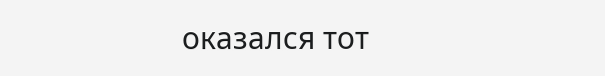оказался тот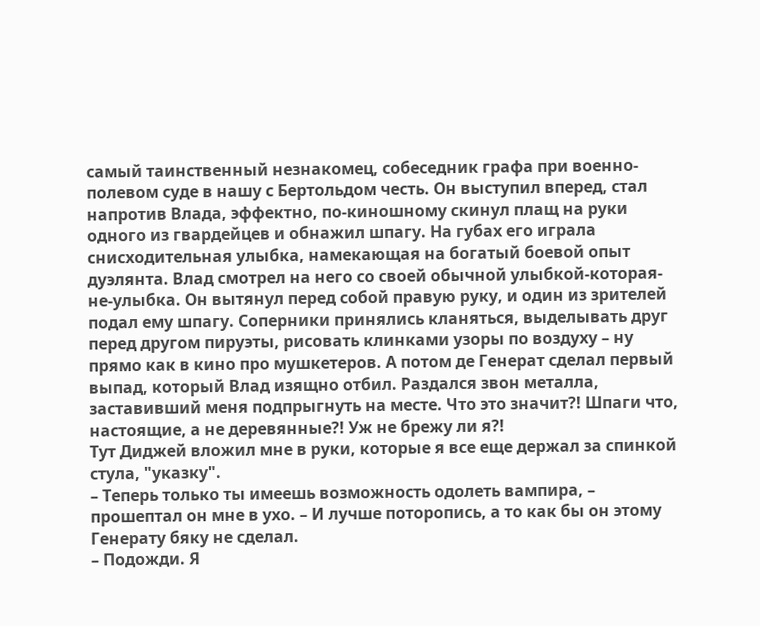самый таинственный незнакомец, собеседник графа при военно-полевом суде в нашу с Бертольдом честь. Он выступил вперед, стал напротив Влада, эффектно, по-киношному скинул плащ на руки одного из гвардейцев и обнажил шпагу. На губах его играла снисходительная улыбка, намекающая на богатый боевой опыт дуэлянта. Влад смотрел на него со своей обычной улыбкой-которая-не-улыбка. Он вытянул перед собой правую руку, и один из зрителей подал ему шпагу. Соперники принялись кланяться, выделывать друг перед другом пируэты, рисовать клинками узоры по воздуху – ну прямо как в кино про мушкетеров. А потом де Генерат сделал первый выпад, который Влад изящно отбил. Раздался звон металла, заставивший меня подпрыгнуть на месте. Что это значит?! Шпаги что, настоящие, а не деревянные?! Уж не брежу ли я?!
Тут Диджей вложил мне в руки, которые я все еще держал за спинкой стула, "указку".
– Теперь только ты имеешь возможность одолеть вампира, – прошептал он мне в ухо. – И лучше поторопись, а то как бы он этому Генерату бяку не сделал.
– Подожди. Я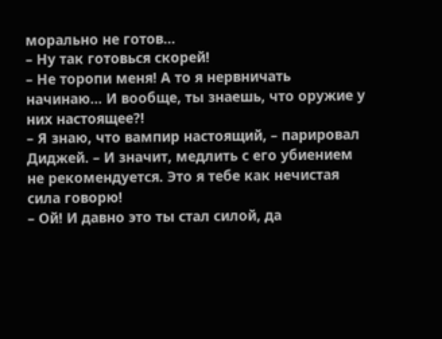морально не готов…
– Ну так готовься скорей!
– Не торопи меня! А то я нервничать начинаю… И вообще, ты знаешь, что оружие у них настоящее?!
– Я знаю, что вампир настоящий, – парировал Диджей. – И значит, медлить с его убиением не рекомендуется. Это я тебе как нечистая сила говорю!
– Ой! И давно это ты стал силой, да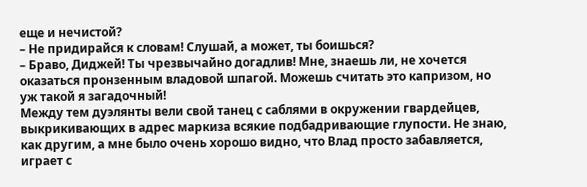еще и нечистой?
– Не придирайся к словам! Слушай, а может, ты боишься?
– Браво, Диджей! Ты чрезвычайно догадлив! Мне, знаешь ли, не хочется оказаться пронзенным владовой шпагой. Можешь считать это капризом, но уж такой я загадочный!
Между тем дуэлянты вели свой танец с саблями в окружении гвардейцев, выкрикивающих в адрес маркиза всякие подбадривающие глупости. Не знаю, как другим, а мне было очень хорошо видно, что Влад просто забавляется, играет с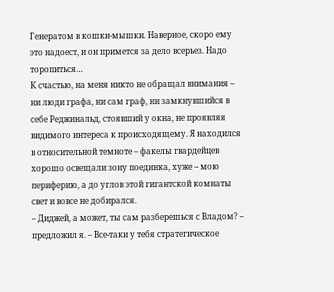Генератом в кошки-мышки. Наверное, скоро ему это надоест, и он примется за дело всерьез. Надо торопиться…
К счастью, на меня никто не обращал внимания – ни люди графа, ни сам граф, ни замкнувшийся в себе Реджинальд, стоявший у окна, не проявляя видимого интереса к происходящему. Я находился в относительной темноте – факелы гвардейцев хорошо освещали зону поединка, хуже – мою периферию, а до углов этой гигантской комнаты свет и вовсе не добирался.
– Диджей, а может, ты сам разберешься с Владом? – предложил я. – Все-таки у тебя стратегическое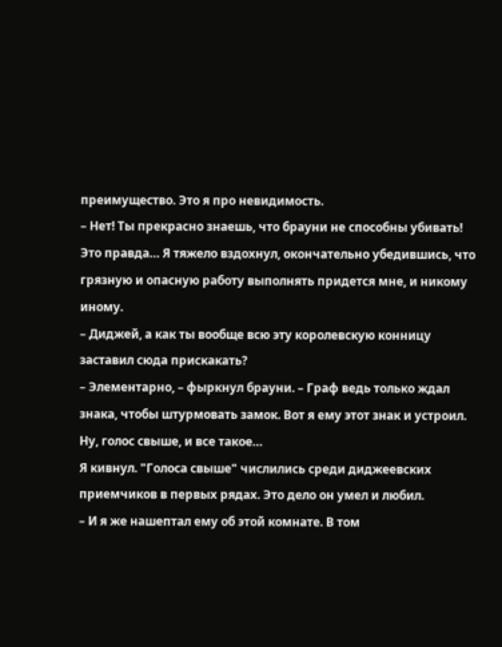преимущество. Это я про невидимость.
– Нет! Ты прекрасно знаешь, что брауни не способны убивать!
Это правда… Я тяжело вздохнул, окончательно убедившись, что грязную и опасную работу выполнять придется мне, и никому иному.
– Диджей, а как ты вообще всю эту королевскую конницу заставил сюда прискакать?
– Элементарно, – фыркнул брауни. – Граф ведь только ждал знака, чтобы штурмовать замок. Вот я ему этот знак и устроил. Ну, голос свыше, и все такое…
Я кивнул. "Голоса свыше" числились среди диджеевских приемчиков в первых рядах. Это дело он умел и любил.
– И я же нашептал ему об этой комнате. В том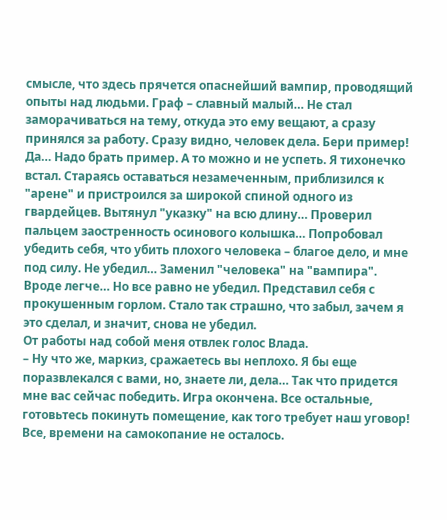смысле, что здесь прячется опаснейший вампир, проводящий опыты над людьми. Граф – славный малый… Не стал заморачиваться на тему, откуда это ему вещают, а сразу принялся за работу. Сразу видно, человек дела. Бери пример!
Да… Надо брать пример. А то можно и не успеть. Я тихонечко встал. Стараясь оставаться незамеченным, приблизился к "арене" и пристроился за широкой спиной одного из гвардейцев. Вытянул "указку" на всю длину… Проверил пальцем заостренность осинового колышка… Попробовал убедить себя, что убить плохого человека – благое дело, и мне под силу. Не убедил… Заменил "человека" на "вампира". Вроде легче… Но все равно не убедил. Представил себя с прокушенным горлом. Стало так страшно, что забыл, зачем я это сделал, и значит, снова не убедил.
От работы над собой меня отвлек голос Влада.
– Ну что же, маркиз, сражаетесь вы неплохо. Я бы еще поразвлекался с вами, но, знаете ли, дела… Так что придется мне вас сейчас победить. Игра окончена. Все остальные, готовьтесь покинуть помещение, как того требует наш уговор!
Все, времени на самокопание не осталось.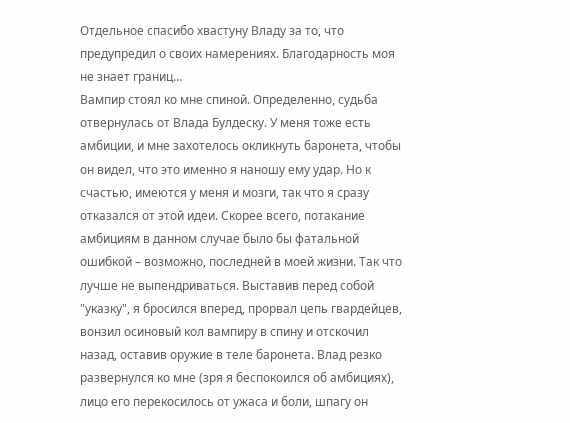Отдельное спасибо хвастуну Владу за то, что предупредил о своих намерениях. Благодарность моя не знает границ…
Вампир стоял ко мне спиной. Определенно, судьба отвернулась от Влада Булдеску. У меня тоже есть амбиции, и мне захотелось окликнуть баронета, чтобы он видел, что это именно я наношу ему удар. Но к счастью, имеются у меня и мозги, так что я сразу отказался от этой идеи. Скорее всего, потакание амбициям в данном случае было бы фатальной ошибкой – возможно, последней в моей жизни. Так что лучше не выпендриваться. Выставив перед собой "указку", я бросился вперед, прорвал цепь гвардейцев, вонзил осиновый кол вампиру в спину и отскочил назад, оставив оружие в теле баронета. Влад резко развернулся ко мне (зря я беспокоился об амбициях), лицо его перекосилось от ужаса и боли, шпагу он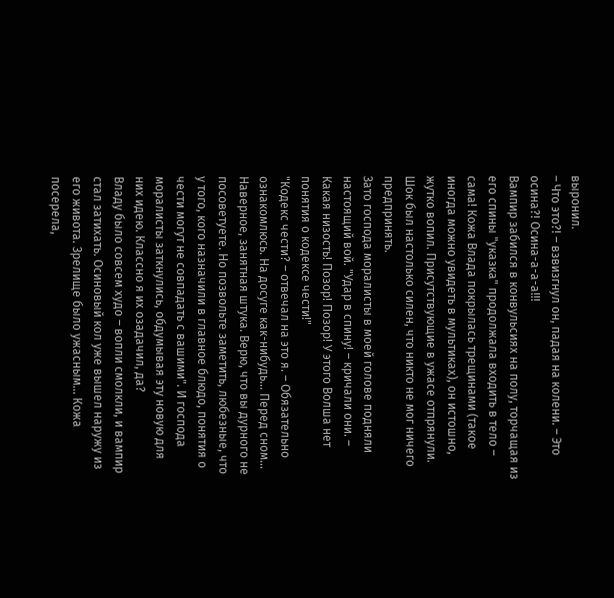выронил.
– Что это?! – взвизгнул он, падая на колени. – Это осина?! Осина-а-а-а!!!
Вампир забился в конвульсиях на полу, торчащая из его спины "указка" продолжала входить в тело – сама! Кожа Влада покрылась трещинами (такое иногда можно увидеть в мультиках), он истошно, жутко вопил. Присутствующие в ужасе отпрянули. Шок был настолько силен, что никто не мог ничего предпринять.
Зато господа моралисты в моей голове подняли настоящий вой. "Удар в спину! – кричали они. – Какая низость! Позор! Позор! У этого Волша нет понятия о кодексе чести!"
"Кодекс чести? – отвечал на это я. – Обязательно ознакомлюсь. На досуге как-нибудь… Перед сном… Наверное, занятная штука. Верю, что вы дурного не посоветуете. Но позвольте заметить, любезные, что у того, кого назначили в главное блюдо, понятия о чести могут не совпадать с вашими". И господа моралисты заткнулись, обдумывая эту новую для них идею. Классно я их озадачил, да?
Владу было совсем худо – вопли смолкли, и вампир стал затихать. Осиновый кол уже вышел наружу из его живота. Зрелище было ужасным… Кожа посерела,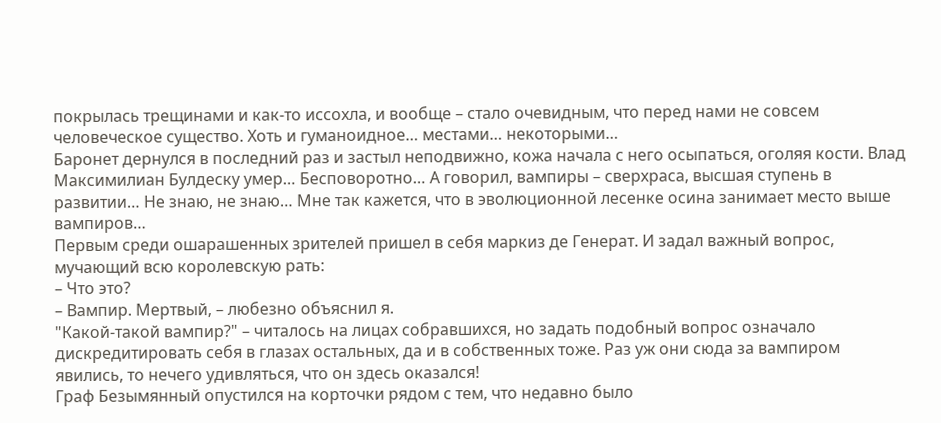покрылась трещинами и как-то иссохла, и вообще – стало очевидным, что перед нами не совсем человеческое существо. Хоть и гуманоидное… местами… некоторыми…
Баронет дернулся в последний раз и застыл неподвижно, кожа начала с него осыпаться, оголяя кости. Влад Максимилиан Булдеску умер… Бесповоротно… А говорил, вампиры – сверхраса, высшая ступень в развитии… Не знаю, не знаю… Мне так кажется, что в эволюционной лесенке осина занимает место выше вампиров…
Первым среди ошарашенных зрителей пришел в себя маркиз де Генерат. И задал важный вопрос, мучающий всю королевскую рать:
– Что это?
– Вампир. Мертвый, – любезно объяснил я.
"Какой-такой вампир?" – читалось на лицах собравшихся, но задать подобный вопрос означало дискредитировать себя в глазах остальных, да и в собственных тоже. Раз уж они сюда за вампиром явились, то нечего удивляться, что он здесь оказался!
Граф Безымянный опустился на корточки рядом с тем, что недавно было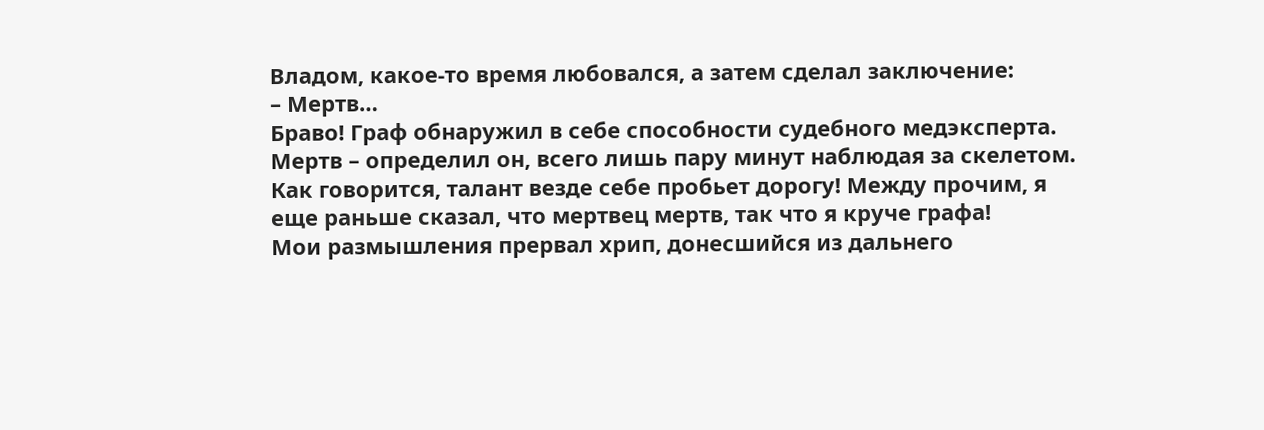Владом, какое-то время любовался, а затем сделал заключение:
– Мертв…
Браво! Граф обнаружил в себе способности судебного медэксперта. Мертв – определил он, всего лишь пару минут наблюдая за скелетом. Как говорится, талант везде себе пробьет дорогу! Между прочим, я еще раньше сказал, что мертвец мертв, так что я круче графа!
Мои размышления прервал хрип, донесшийся из дальнего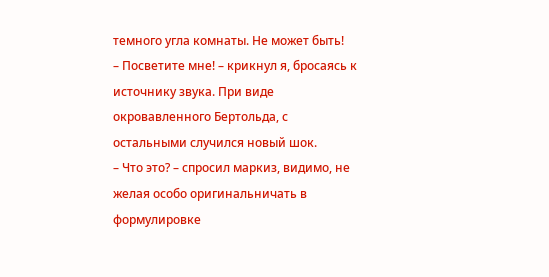темного угла комнаты. Не может быть!
– Посветите мне! – крикнул я, бросаясь к источнику звука. При виде окровавленного Бертольда, с остальными случился новый шок.
– Что это? – спросил маркиз, видимо, не желая особо оригинальничать в формулировке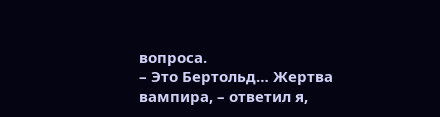вопроса.
– Это Бертольд… Жертва вампира, – ответил я,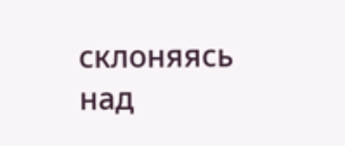склоняясь над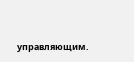управляющим.